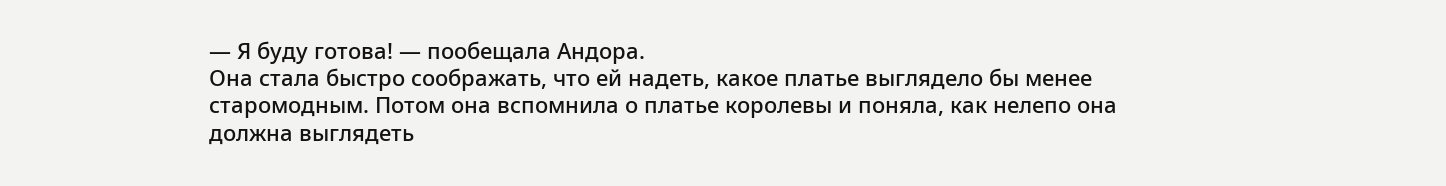— Я буду готова! — пообещала Андора.
Она стала быстро соображать, что ей надеть, какое платье выглядело бы менее старомодным. Потом она вспомнила о платье королевы и поняла, как нелепо она должна выглядеть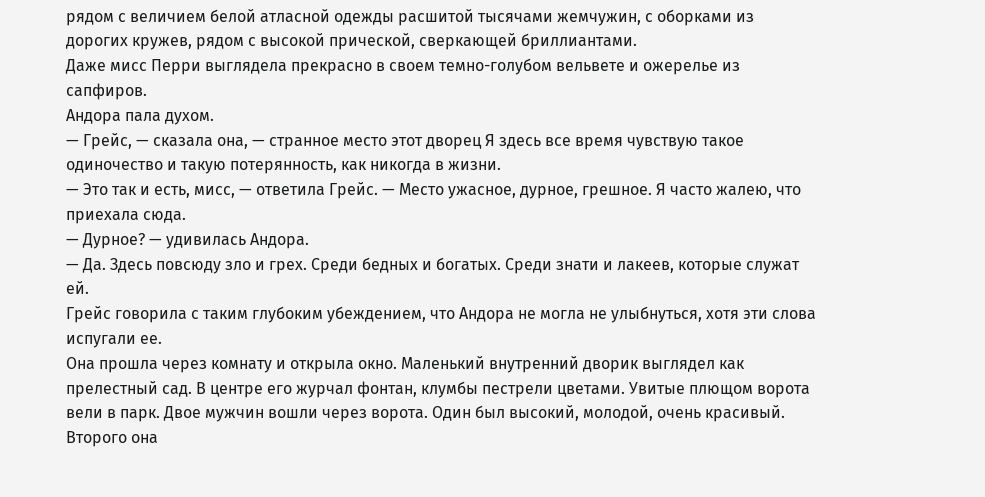рядом с величием белой атласной одежды расшитой тысячами жемчужин, с оборками из дорогих кружев, рядом с высокой прической, сверкающей бриллиантами.
Даже мисс Перри выглядела прекрасно в своем темно-голубом вельвете и ожерелье из сапфиров.
Андора пала духом.
— Грейс, — сказала она, — странное место этот дворец Я здесь все время чувствую такое одиночество и такую потерянность, как никогда в жизни.
— Это так и есть, мисс, — ответила Грейс. — Место ужасное, дурное, грешное. Я часто жалею, что приехала сюда.
— Дурное? — удивилась Андора.
— Да. Здесь повсюду зло и грех. Среди бедных и богатых. Среди знати и лакеев, которые служат ей.
Грейс говорила с таким глубоким убеждением, что Андора не могла не улыбнуться, хотя эти слова испугали ее.
Она прошла через комнату и открыла окно. Маленький внутренний дворик выглядел как прелестный сад. В центре его журчал фонтан, клумбы пестрели цветами. Увитые плющом ворота вели в парк. Двое мужчин вошли через ворота. Один был высокий, молодой, очень красивый. Второго она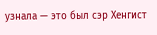узнала — это был сэр Хенгист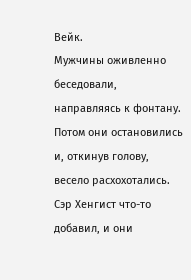Вейк.
Мужчины оживленно беседовали, направляясь к фонтану. Потом они остановились и, откинув голову, весело расхохотались. Сэр Хенгист что-то добавил, и они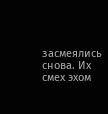засмеялись снова. Их смех эхом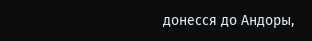донесся до Андоры,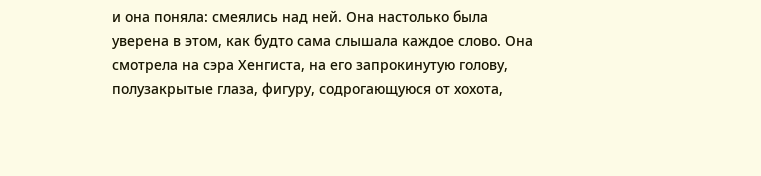и она поняла: смеялись над ней. Она настолько была уверена в этом, как будто сама слышала каждое слово. Она смотрела на сэра Хенгиста, на его запрокинутую голову, полузакрытые глаза, фигуру, содрогающуюся от хохота,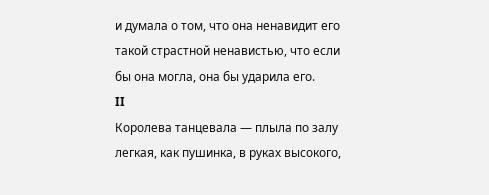и думала о том, что она ненавидит его такой страстной ненавистью, что если бы она могла, она бы ударила его.
II
Королева танцевала — плыла по залу легкая, как пушинка, в руках высокого,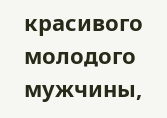красивого молодого мужчины,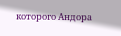которого Андора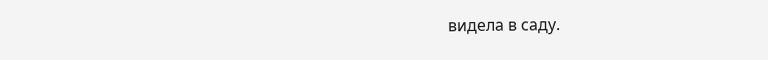видела в саду.